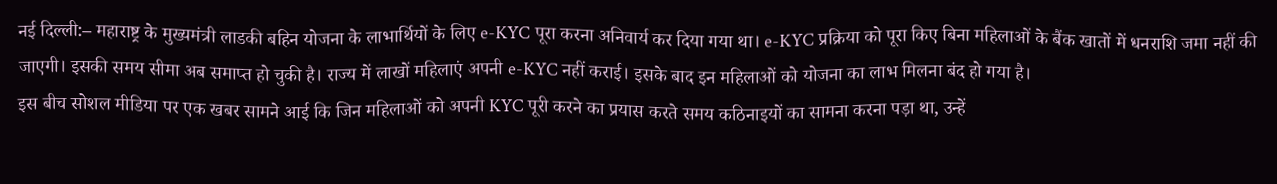नई दिल्ली:– महाराष्ट्र के मुख्यमंत्री लाडकी बहिन योजना के लाभार्थियों के लिए e-KYC पूरा करना अनिवार्य कर दिया गया था। e-KYC प्रक्रिया को पूरा किए बिना महिलाओं के बैंक खातों में धनराशि जमा नहीं की जाएगी। इसकी समय सीमा अब समाप्त हो चुकी है। राज्य में लाखों महिलाएं अपनी e-KYC नहीं कराई। इसके बाद इन महिलाओं को योजना का लाभ मिलना बंद हो गया है।
इस बीच सोशल मीडिया पर एक खबर सामने आई कि जिन महिलाओं को अपनी KYC पूरी करने का प्रयास करते समय कठिनाइयों का सामना करना पड़ा था, उन्हें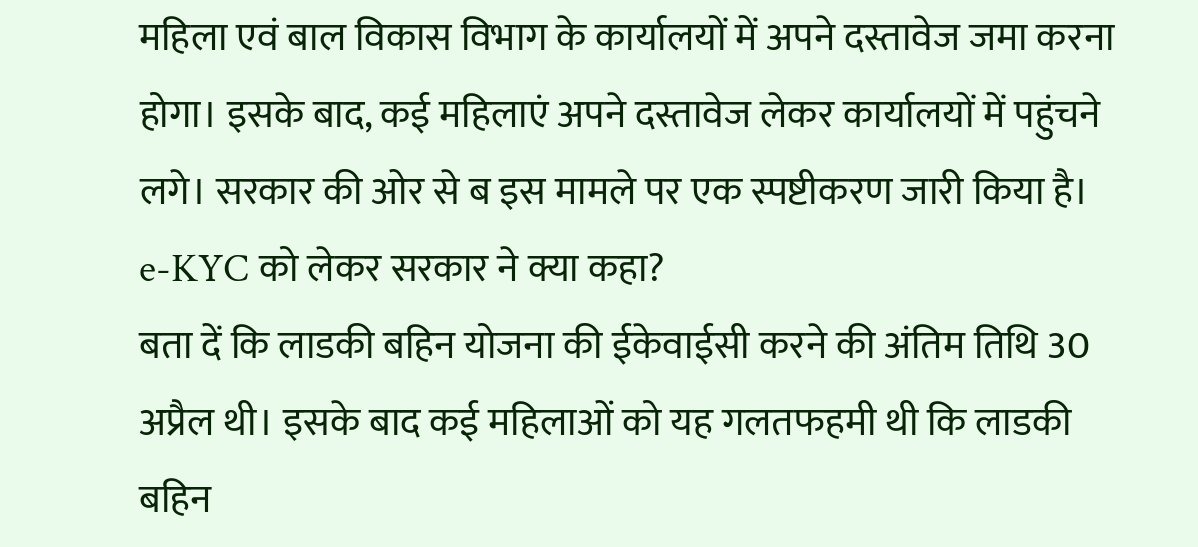महिला एवं बाल विकास विभाग के कार्यालयों में अपने दस्तावेज जमा करना होगा। इसके बाद, कई महिलाएं अपने दस्तावेज लेकर कार्यालयों में पहुंचने लगे। सरकार की ओर से ब इस मामले पर एक स्पष्टीकरण जारी किया है।
e-KYC को लेकर सरकार ने क्या कहा?
बता दें कि लाडकी बहिन योजना की ईकेवाईसी करने की अंतिम तिथि 30 अप्रैल थी। इसके बाद कई महिलाओं को यह गलतफहमी थी कि लाडकी बहिन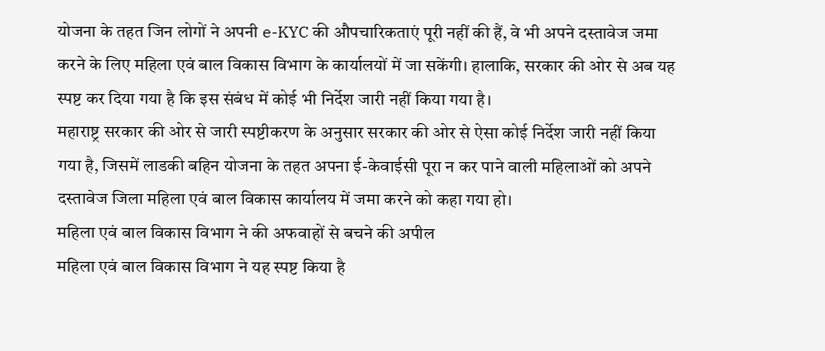योजना के तहत जिन लोगों ने अपनी e-KYC की औपचारिकताएं पूरी नहीं की हैं, वे भी अपने दस्तावेज जमा करने के लिए महिला एवं बाल विकास विभाग के कार्यालयों में जा सकेंगी। हालाकि, सरकार की ओर से अब यह स्पष्ट कर दिया गया है कि इस संबंध में कोई भी निर्देश जारी नहीं किया गया है।
महाराष्ट्र सरकार की ओर से जारी स्पष्टीकरण के अनुसार सरकार की ओर से ऐसा कोई निर्देश जारी नहीं किया गया है, जिसमें लाडकी बहिन योजना के तहत अपना ई-केवाईसी पूरा न कर पाने वाली महिलाओं को अपने दस्तावेज जिला महिला एवं बाल विकास कार्यालय में जमा करने को कहा गया हो।
महिला एवं बाल विकास विभाग ने की अफवाहों से बचने की अपील
महिला एवं बाल विकास विभाग ने यह स्पष्ट किया है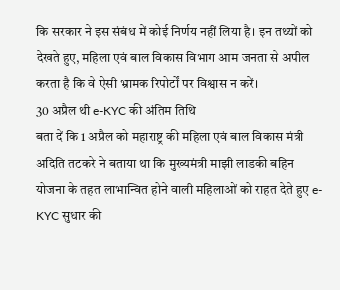कि सरकार ने इस संबंध में कोई निर्णय नहीं लिया है। इन तथ्यों को देखते हुए, महिला एवं बाल विकास विभाग आम जनता से अपील करता है कि वे ऐसी भ्रामक रिपोर्टों पर विश्वास न करें।
30 अप्रैल थी e-KYC की अंतिम तिथि
बता दें कि 1 अप्रैल को महाराष्ट्र की महिला एवं बाल विकास मंत्री अदिति तटकरे ने बताया था कि मुख्यमंत्री माझी लाडकी बहिन योजना के तहत लाभान्वित होने वाली महिलाओं को राहत देते हुए e-KYC सुधार की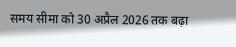समय सीमा को 30 अप्रैल 2026 तक बढ़ा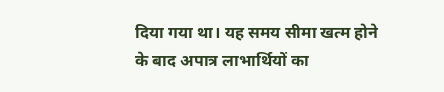दिया गया था। यह समय सीमा खत्म होने के बाद अपात्र लाभार्थियों का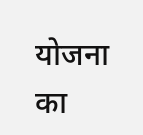योजना का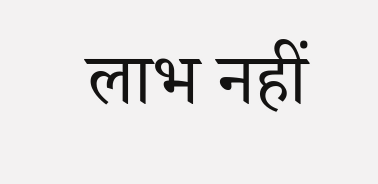लाभ नहीं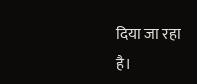दिया जा रहा है।